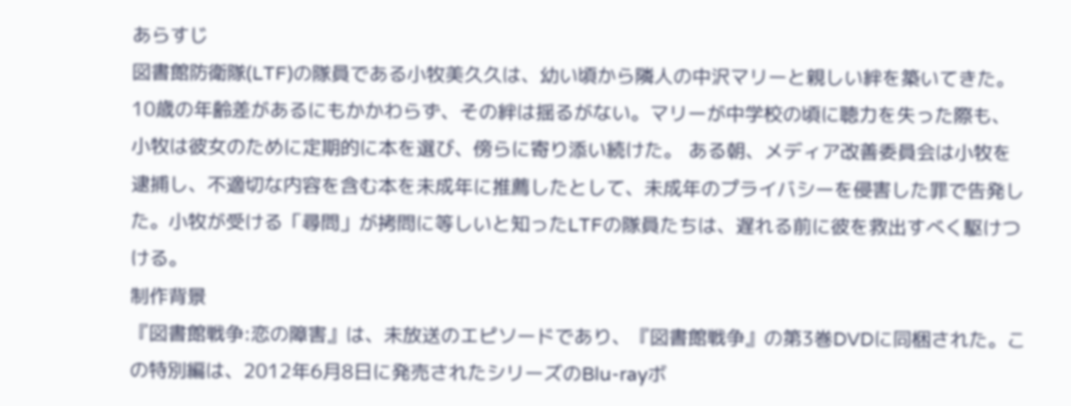あらすじ
図書館防衛隊(LTF)の隊員である小牧美久久は、幼い頃から隣人の中沢マリーと親しい絆を築いてきた。10歳の年齢差があるにもかかわらず、その絆は揺るがない。マリーが中学校の頃に聴力を失った際も、小牧は彼女のために定期的に本を選び、傍らに寄り添い続けた。 ある朝、メディア改善委員会は小牧を逮捕し、不適切な内容を含む本を未成年に推薦したとして、未成年のプライバシーを侵害した罪で告発した。小牧が受ける「尋問」が拷問に等しいと知ったLTFの隊員たちは、遅れる前に彼を救出すべく駆けつける。
制作背景
『図書館戦争:恋の障害』は、未放送のエピソードであり、『図書館戦争』の第3巻DVDに同梱された。この特別編は、2012年6月8日に発売されたシリーズのBlu-rayボ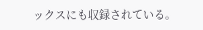ックスにも収録されている。